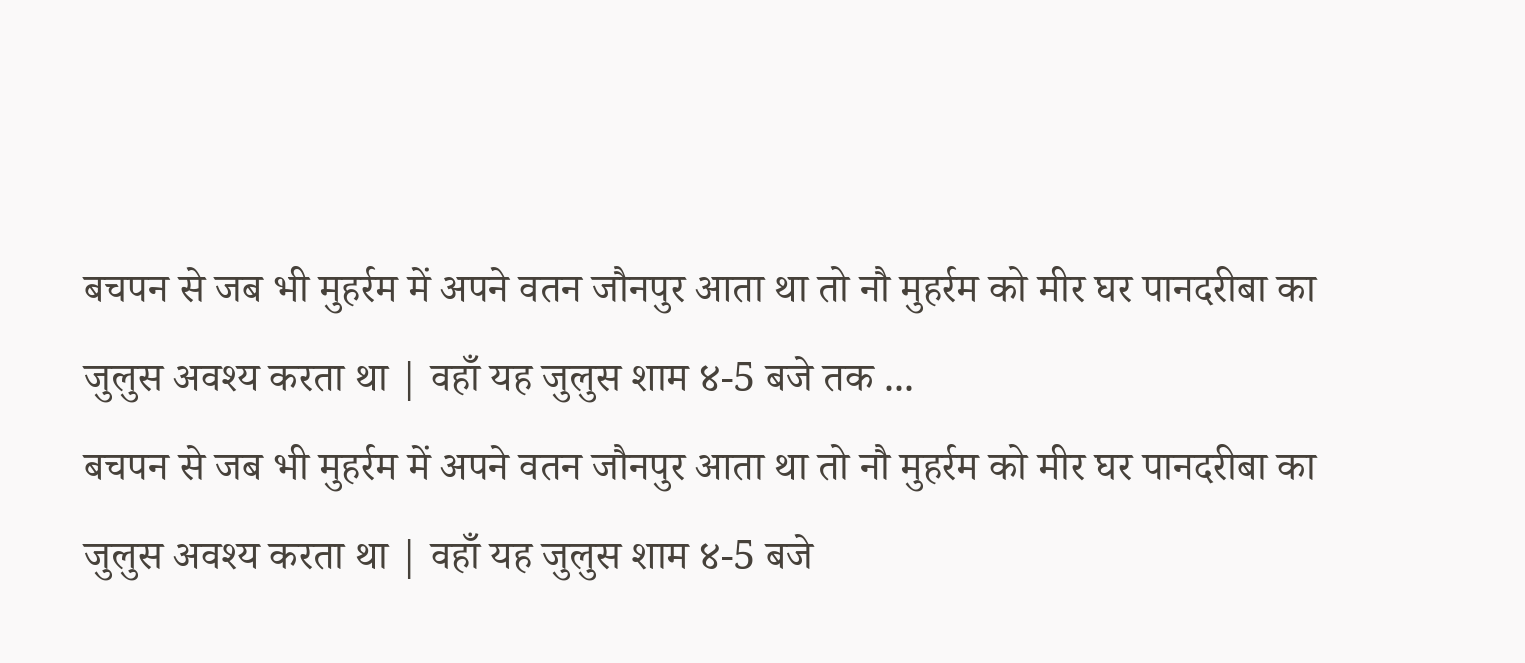बचपन से जब भी मुहर्रम में अपने वतन जौनपुर आता था तो नौ मुहर्रम को मीर घर पानदरीबा का जुलुस अवश्य करता था | वहाँ यह जुलुस शाम ४-5 बजे तक ...
बचपन से जब भी मुहर्रम में अपने वतन जौनपुर आता था तो नौ मुहर्रम को मीर घर पानदरीबा का जुलुस अवश्य करता था | वहाँ यह जुलुस शाम ४-5 बजे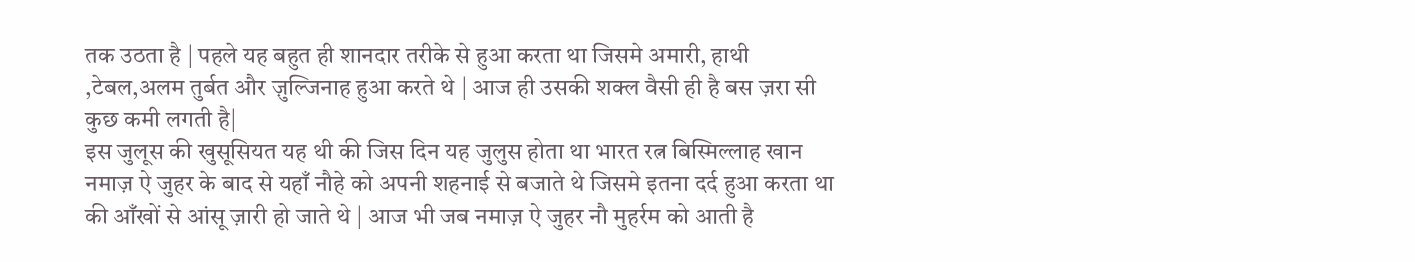तक उठता है | पहले यह बहुत ही शानदार तरीके से हुआ करता था जिसमे अमारी, हाथी ,टेबल,अलम तुर्बत और ज़ुल्जिनाह हुआ करते थे | आज ही उसकी शक्ल वैसी ही है बस ज़रा सी कुछ कमी लगती है|
इस जुलूस की खुसूसियत यह थी की जिस दिन यह जुलुस होता था भारत रत्न बिस्मिल्लाह खान नमाज़ ऐ जुहर के बाद से यहाँ नौहे को अपनी शहनाई से बजाते थे जिसमे इतना दर्द हुआ करता था की आँखों से आंसू ज़ारी हो जाते थे | आज भी जब नमाज़ ऐ जुहर नौ मुहर्रम को आती है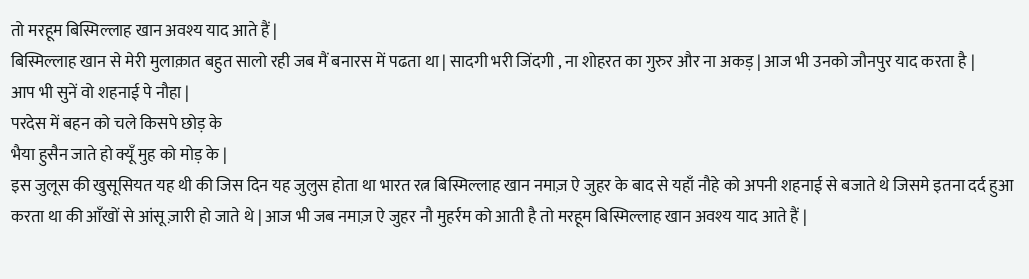तो मरहूम बिस्मिल्लाह खान अवश्य याद आते हैं |
बिस्मिल्लाह खान से मेरी मुलाक़ात बहुत सालो रही जब मैं बनारस में पढता था | सादगी भरी जिंदगी , ना शोहरत का गुरुर और ना अकड़ | आज भी उनको जौनपुर याद करता है |
आप भी सुनें वो शहनाई पे नौहा |
परदेस में बहन को चले किसपे छोड़ के
भैया हुसैन जाते हो क्यूँ मुह को मोड़ के |
इस जुलूस की खुसूसियत यह थी की जिस दिन यह जुलुस होता था भारत रत्न बिस्मिल्लाह खान नमाज़ ऐ जुहर के बाद से यहाँ नौहे को अपनी शहनाई से बजाते थे जिसमे इतना दर्द हुआ करता था की आँखों से आंसू ज़ारी हो जाते थे | आज भी जब नमाज़ ऐ जुहर नौ मुहर्रम को आती है तो मरहूम बिस्मिल्लाह खान अवश्य याद आते हैं |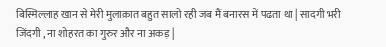बिस्मिल्लाह खान से मेरी मुलाक़ात बहुत सालो रही जब मैं बनारस में पढता था | सादगी भरी जिंदगी , ना शोहरत का गुरुर और ना अकड़ |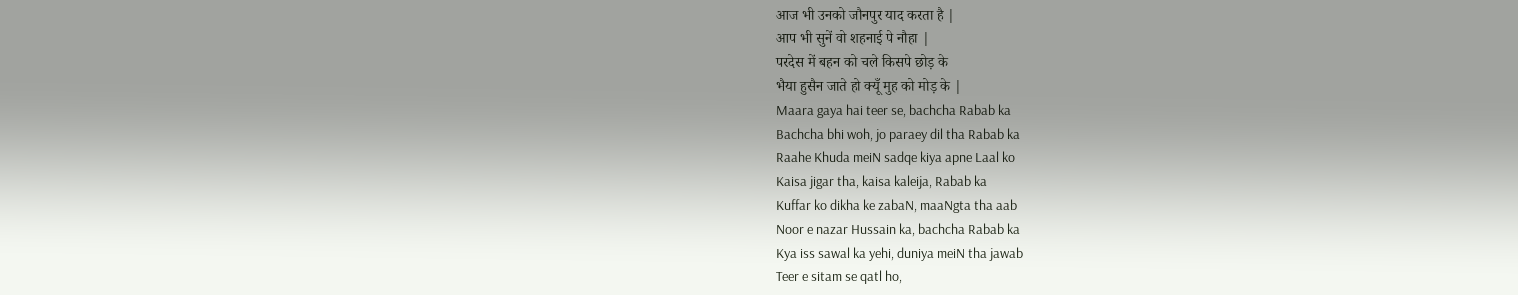आज भी उनको जौनपुर याद करता है |
आप भी सुनें वो शहनाई पे नौहा |
परदेस में बहन को चले किसपे छोड़ के
भैया हुसैन जाते हो क्यूँ मुह को मोड़ के |
Maara gaya hai teer se, bachcha Rabab ka
Bachcha bhi woh, jo paraey dil tha Rabab ka
Raahe Khuda meiN sadqe kiya apne Laal ko
Kaisa jigar tha, kaisa kaleija, Rabab ka
Kuffar ko dikha ke zabaN, maaNgta tha aab
Noor e nazar Hussain ka, bachcha Rabab ka
Kya iss sawal ka yehi, duniya meiN tha jawab
Teer e sitam se qatl ho,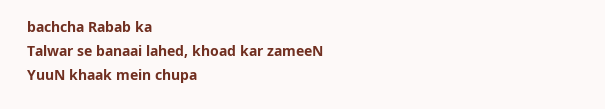bachcha Rabab ka
Talwar se banaai lahed, khoad kar zameeN
YuuN khaak mein chupa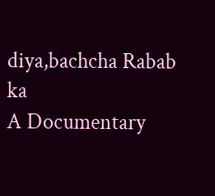diya,bachcha Rabab ka
A Documentary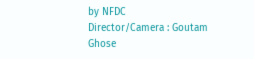by NFDC
Director/Camera : Goutam Ghose